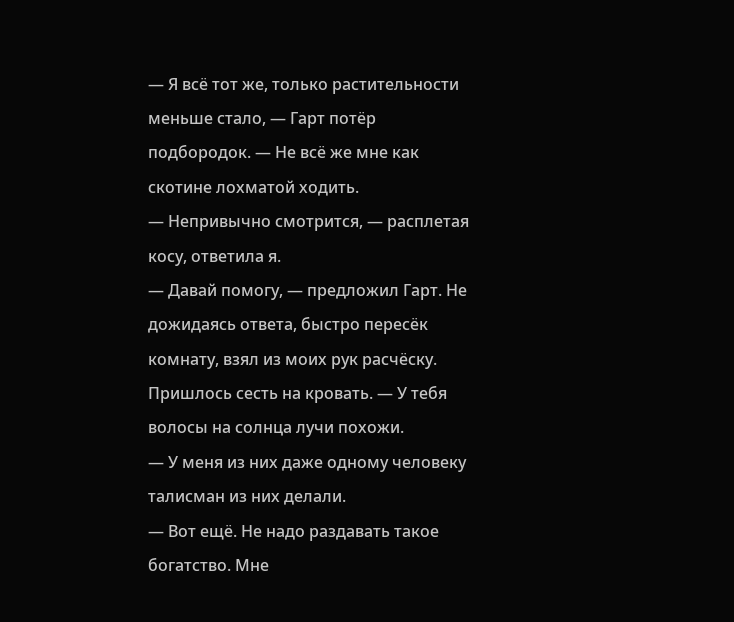— Я всё тот же, только растительности меньше стало, — Гарт потёр подбородок. — Не всё же мне как скотине лохматой ходить.
— Непривычно смотрится, — расплетая косу, ответила я.
— Давай помогу, — предложил Гарт. Не дожидаясь ответа, быстро пересёк комнату, взял из моих рук расчёску. Пришлось сесть на кровать. — У тебя волосы на солнца лучи похожи.
— У меня из них даже одному человеку талисман из них делали.
— Вот ещё. Не надо раздавать такое богатство. Мне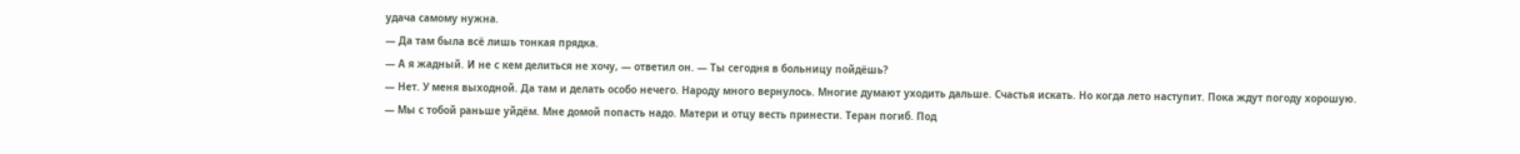удача самому нужна.
— Да там была всё лишь тонкая прядка.
— А я жадный. И не с кем делиться не хочу, — ответил он. — Ты сегодня в больницу пойдёшь?
— Нет. У меня выходной. Да там и делать особо нечего. Народу много вернулось. Многие думают уходить дальше. Счастья искать. Но когда лето наступит. Пока ждут погоду хорошую.
— Мы с тобой раньше уйдём. Мне домой попасть надо. Матери и отцу весть принести. Теран погиб. Под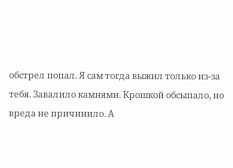обстрел попал. Я сам тогда выжил только из-за тебя. Завалило камнями. Крошкой обсыпало, но вреда не причинило. А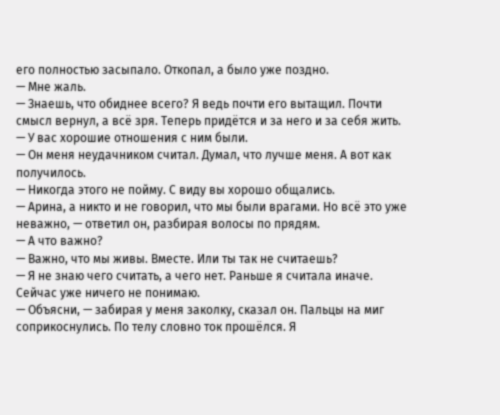его полностью засыпало. Откопал, а было уже поздно.
— Мне жаль.
— Знаешь, что обиднее всего? Я ведь почти его вытащил. Почти смысл вернул, а всё зря. Теперь придётся и за него и за себя жить.
— У вас хорошие отношения с ним были.
— Он меня неудачником считал. Думал, что лучше меня. А вот как получилось.
— Никогда этого не пойму. С виду вы хорошо общались.
— Арина, а никто и не говорил, что мы были врагами. Но всё это уже неважно, — ответил он, разбирая волосы по прядям.
— А что важно?
— Важно, что мы живы. Вместе. Или ты так не считаешь?
— Я не знаю чего считать, а чего нет. Раньше я считала иначе. Сейчас уже ничего не понимаю.
— Объясни, — забирая у меня заколку, сказал он. Пальцы на миг соприкоснулись. По телу словно ток прошёлся. Я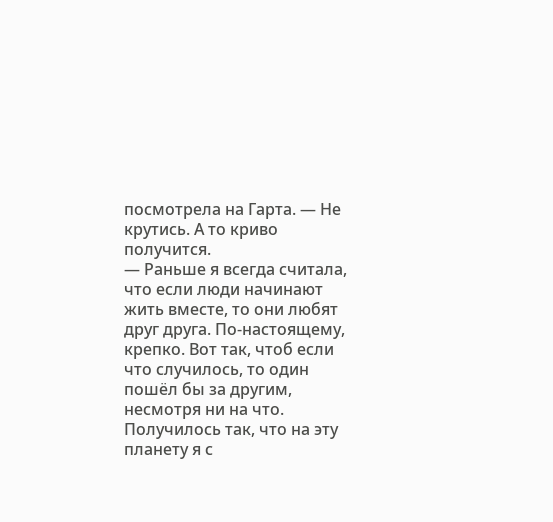посмотрела на Гарта. — Не крутись. А то криво получится.
— Раньше я всегда считала, что если люди начинают жить вместе, то они любят друг друга. По-настоящему, крепко. Вот так, чтоб если что случилось, то один пошёл бы за другим, несмотря ни на что. Получилось так, что на эту планету я с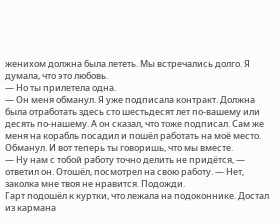женихом должна была лететь. Мы встречались долго. Я думала, что это любовь.
— Но ты прилетела одна.
— Он меня обманул. Я уже подписала контракт. Должна была отработать здесь сто шестьдесят лет по-вашему или десять по-нашему. А он сказал, что тоже подписал. Сам же меня на корабль посадил и пошёл работать на моё место. Обманул. И вот теперь ты говоришь, что мы вместе.
— Ну нам с тобой работу точно делить не придётся, — ответил он. Отошёл, посмотрел на свою работу. — Нет, заколка мне твоя не нравится. Подожди.
Гарт подошёл к куртки, что лежала на подоконнике. Достал из кармана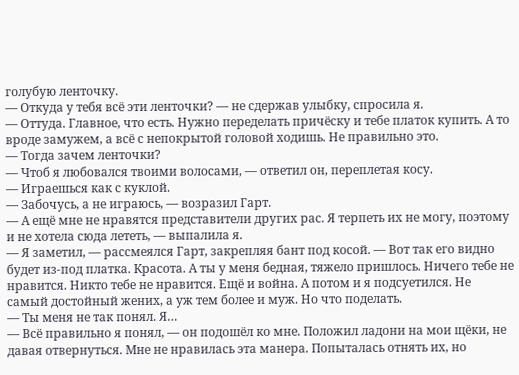голубую ленточку.
— Откуда у тебя всё эти ленточки? — не сдержав улыбку, спросила я.
— Оттуда. Главное, что есть. Нужно переделать причёску и тебе платок купить. А то вроде замужем, а всё с непокрытой головой ходишь. Не правильно это.
— Тогда зачем ленточки?
— Чтоб я любовался твоими волосами, — ответил он, переплетая косу.
— Играешься как с куклой.
— Забочусь, а не играюсь, — возразил Гарт.
— А ещё мне не нравятся представители других рас. Я терпеть их не могу, поэтому и не хотела сюда лететь, — выпалила я.
— Я заметил, — рассмеялся Гарт, закрепляя бант под косой. — Вот так его видно будет из-под платка. Красота. А ты у меня бедная, тяжело пришлось. Ничего тебе не нравится. Никто тебе не нравится. Ещё и война. А потом и я подсуетился. Не самый достойный жених, а уж тем более и муж. Но что поделать.
— Ты меня не так понял. Я…
— Всё правильно я понял, — он подошёл ко мне. Положил ладони на мои щёки, не давая отвернуться. Мне не нравилась эта манера. Попыталась отнять их, но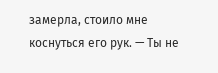замерла, стоило мне коснуться его рук. — Ты не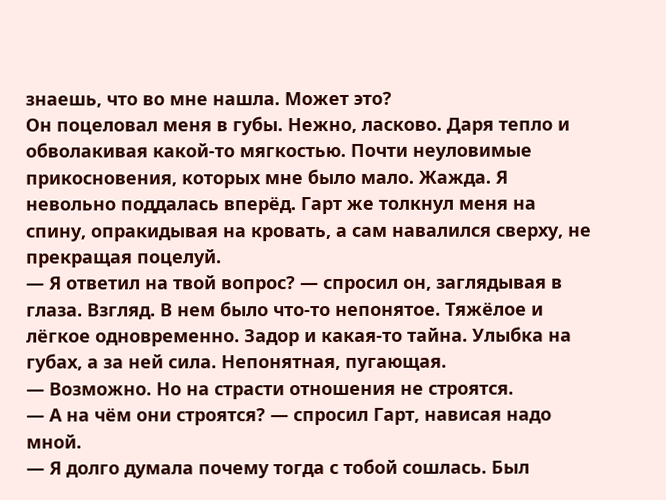знаешь, что во мне нашла. Может это?
Он поцеловал меня в губы. Нежно, ласково. Даря тепло и обволакивая какой-то мягкостью. Почти неуловимые прикосновения, которых мне было мало. Жажда. Я невольно поддалась вперёд. Гарт же толкнул меня на спину, опракидывая на кровать, а сам навалился сверху, не прекращая поцелуй.
— Я ответил на твой вопрос? — спросил он, заглядывая в глаза. Взгляд. В нем было что-то непонятое. Тяжёлое и лёгкое одновременно. Задор и какая-то тайна. Улыбка на губах, а за ней сила. Непонятная, пугающая.
— Возможно. Но на страсти отношения не строятся.
— А на чём они строятся? — спросил Гарт, нависая надо мной.
— Я долго думала почему тогда с тобой сошлась. Был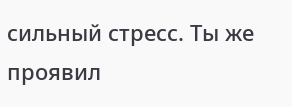сильный стресс. Ты же проявил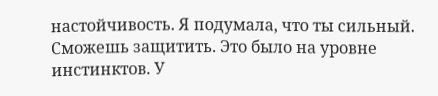настойчивость. Я подумала, что ты сильный. Сможешь защитить. Это было на уровне инстинктов. У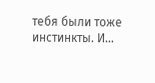тебя были тоже инстинкты. И…